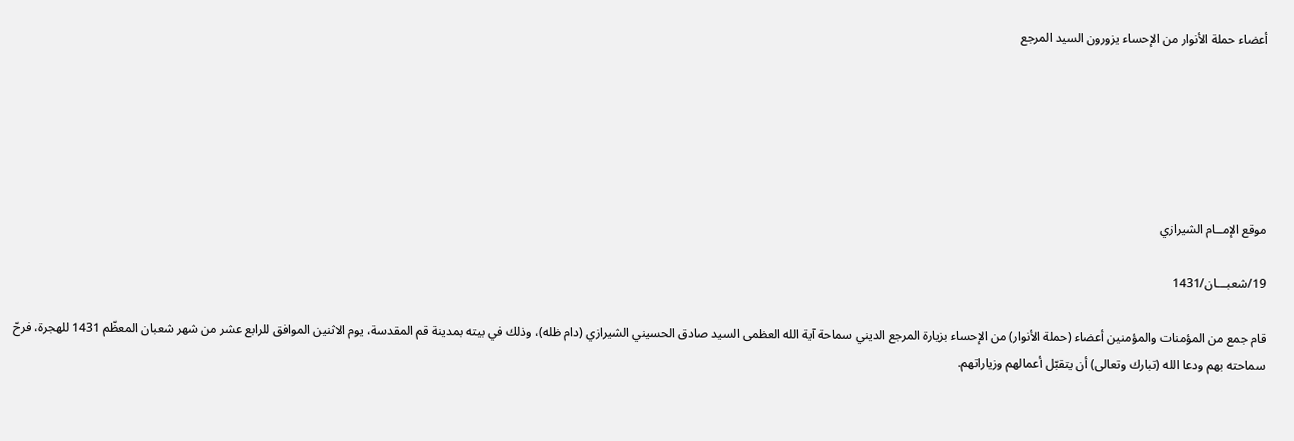أعضاء حملة الأنوار من الإحساء يزورون السيد المرجع






موقع الإمــام الشيرازي

19/شعبـــان/1431

قام جمع من المؤمنات والمؤمنين أعضاء (حملة الأنوار) من الإحساء بزيارة المرجع الديني سماحة آية الله العظمى السيد صادق الحسيني الشيرازي (دام ظله)، وذلك في بيته بمدينة قم المقدسة، يوم الاثنين الموافق للرابع عشر من شهر شعبان المعظّم 1431 للهجرة، فرحّ سماحته بهم ودعا الله (تبارك وتعالى) أن يتقبّل أعمالهم وزياراتهم.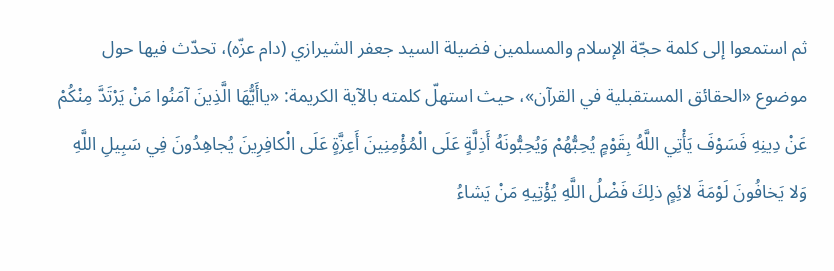ثم استمعوا إلى كلمة حجّة الإسلام والمسلمين فضيلة السيد جعفر الشيرازي (دام عزّه)، تحدّث فيها حول موضوع «الحقائق المستقبلية في القرآن»، حيث استهلّ كلمته بالآية الكريمة: «ياأَيُّهَا الَّذِينَ آمَنُوا مَنْ يَرْتَدَّ مِنْكُمْ عَنْ دِينِهِ فَسَوْفَ يَأْتِي اللَّهُ بِقَوْمٍ يُحِبُّهُمْ وَيُحِبُّونَهُ أَذِلَّةٍ عَلَى الْمُؤْمِنِينَ أَعِزَّةٍ عَلَى الْكافِرِينَ يُجاهِدُونَ فِي سَبِيلِ اللَّهِ وَلا يَخافُونَ لَوْمَةَ لائِمٍ ذلِكَ فَضْلُ اللَّهِ يُؤْتِيهِ مَنْ يَشاءُ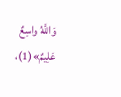وَاللَّهُ واسِعٌ عَلِيمٌ»(1)،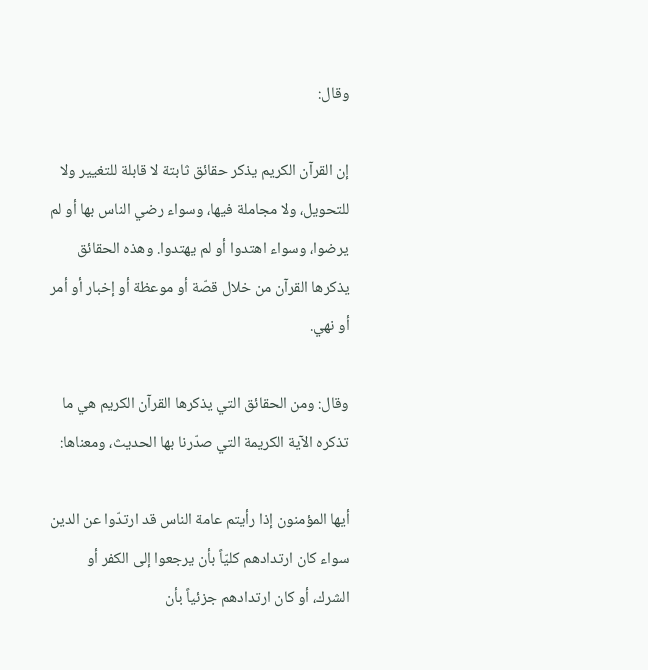وقال:

إن القرآن الكريم يذكر حقائق ثابتة لا قابلة للتغيير ولا للتحويل، ولا مجاملة فيها، وسواء رضي الناس بها أو لم يرضوا، وسواء اهتدوا أو لم يهتدوا. وهذه الحقائق يذكرها القرآن من خلال قصّة أو موعظة أو إخبار أو أمر أو نهي.

وقال: ومن الحقائق التي يذكرها القرآن الكريم هي ما تذكره الآية الكريمة التي صدّرنا بها الحديث، ومعناها:

أيها المؤمنون إذا رأيتم عامة الناس قد ارتدّوا عن الدين سواء كان ارتدادهم كليّاً بأن يرجعوا إلى الكفر أو الشرك، أو كان ارتدادهم جزئياً بأن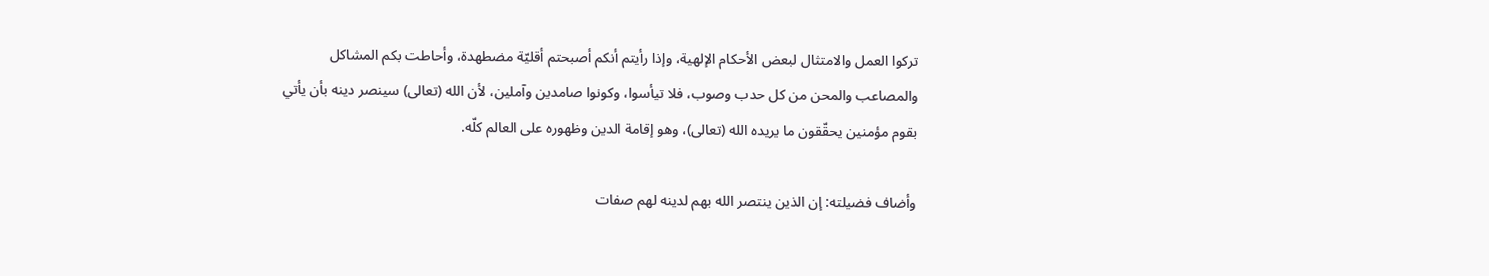تركوا العمل والامتثال لبعض الأحكام الإلهية، وإذا رأيتم أنكم أصبحتم أقليّة مضطهدة، وأحاطت بكم المشاكل والمصاعب والمحن من كل حدب وصوب، فلا تيأسوا، وكونوا صامدين وآملين، لأن الله (تعالى) سينصر دينه بأن يأتي بقوم مؤمنين يحقّقون ما يريده الله (تعالى)، وهو إقامة الدين وظهوره على العالم كلّه.

وأضاف فضيلته: إن الذين ينتصر الله بهم لدينه لهم صفات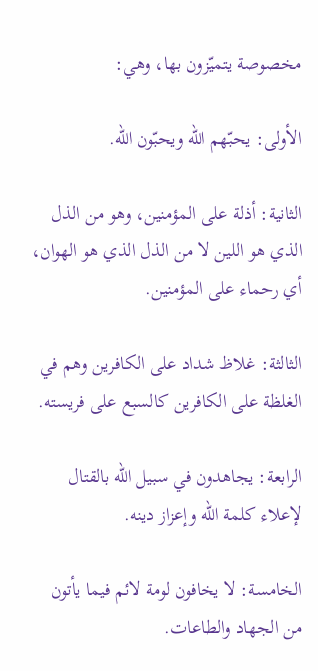مخصوصة يتميّزون بها، وهي:

الأولى: يحبّهم الله ويحبّون الله.

الثانية: أذلة على المؤمنين، وهو من الذل الذي هو اللين لا من الذل الذي هو الهوان، أي رحماء على المؤمنين.

الثالثة: غلاظ شداد على الكافرين وهم في الغلظة على الكافرين كالسبع على فريسته.

الرابعة: يجاهدون في سبيل الله بالقتال لإعلاء كلمة الله وإعزاز دينه.

الخامسة: لا يخافون لومة لائم فيما يأتون من الجهاد والطاعات.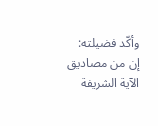وأكّد فضيلته: إن من مصاديق الآية الشريفة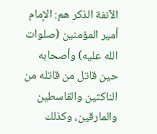الآنفة الذكر هم: الإمام أمير المؤمنين (صلوات الله عليه) وأصحابه حين قاتل من قاتله من الناكثين والقاسطين والمارقين، وكذلك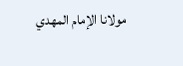مولانا الإمام المهدي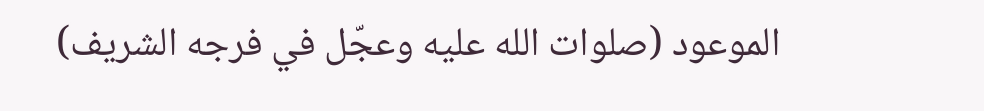الموعود (صلوات الله عليه وعجّل في فرجه الشريف)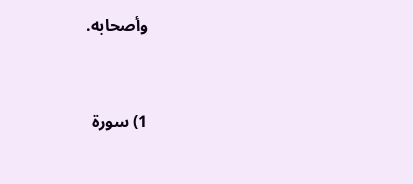وأصحابه.


1) سورة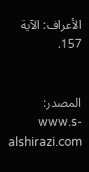الأعراف: الآية 157.


المصدر: www.s-alshirazi.com